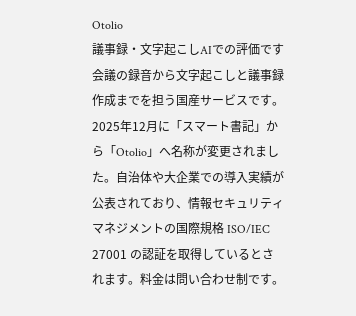Otolio
議事録・文字起こしAIでの評価です
会議の録音から文字起こしと議事録作成までを担う国産サービスです。2025年12月に「スマート書記」から「Otolio」へ名称が変更されました。自治体や大企業での導入実績が公表されており、情報セキュリティマネジメントの国際規格 ISO/IEC 27001 の認証を取得しているとされます。料金は問い合わせ制です。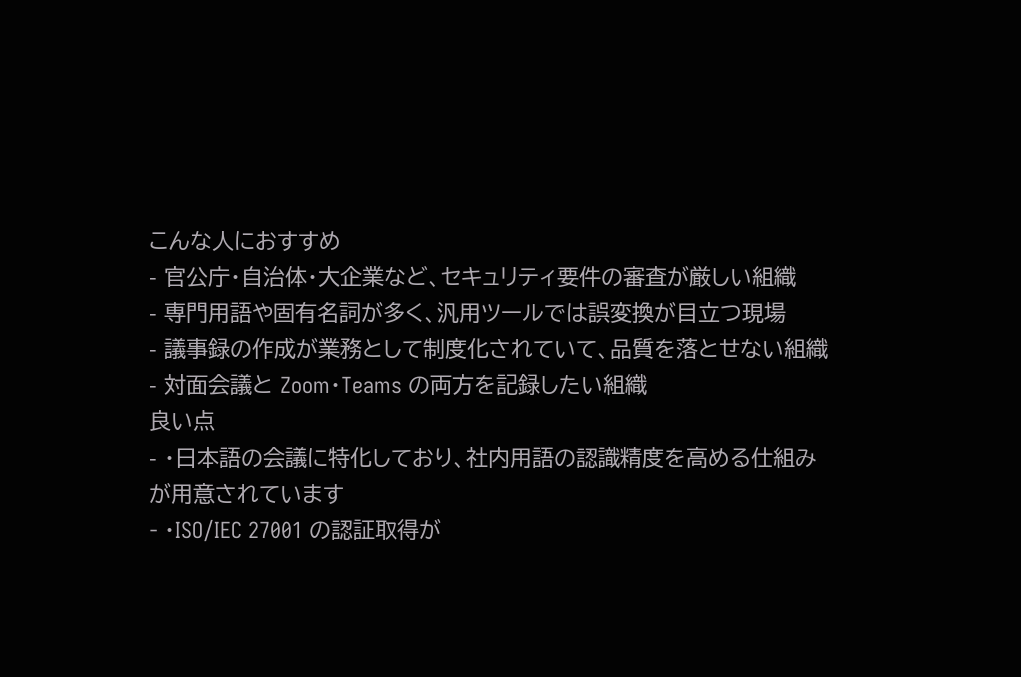こんな人におすすめ
- 官公庁・自治体・大企業など、セキュリティ要件の審査が厳しい組織
- 専門用語や固有名詞が多く、汎用ツールでは誤変換が目立つ現場
- 議事録の作成が業務として制度化されていて、品質を落とせない組織
- 対面会議と Zoom・Teams の両方を記録したい組織
良い点
- ・日本語の会議に特化しており、社内用語の認識精度を高める仕組みが用意されています
- ・ISO/IEC 27001 の認証取得が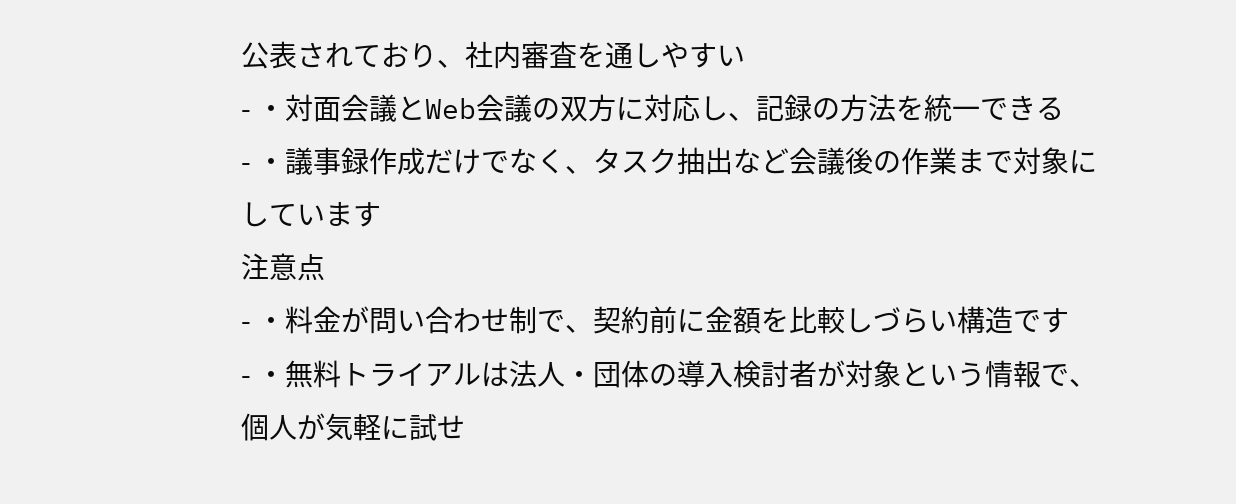公表されており、社内審査を通しやすい
- ・対面会議とWeb会議の双方に対応し、記録の方法を統一できる
- ・議事録作成だけでなく、タスク抽出など会議後の作業まで対象にしています
注意点
- ・料金が問い合わせ制で、契約前に金額を比較しづらい構造です
- ・無料トライアルは法人・団体の導入検討者が対象という情報で、個人が気軽に試せ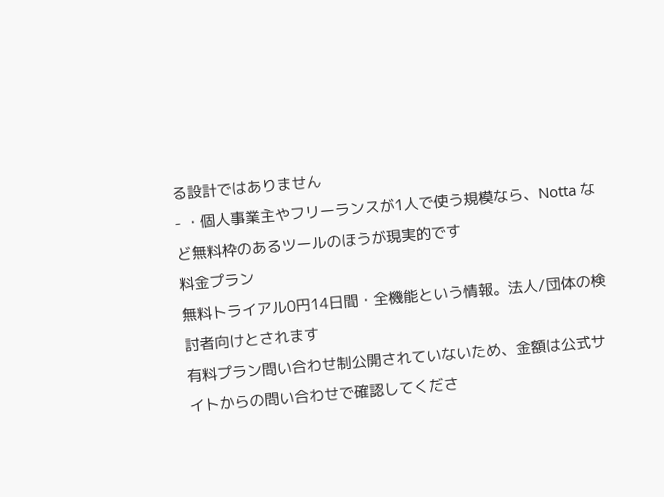る設計ではありません
- ・個人事業主やフリーランスが1人で使う規模なら、Notta など無料枠のあるツールのほうが現実的です
料金プラン
無料トライアル0円14日間・全機能という情報。法人/団体の検討者向けとされます
有料プラン問い合わせ制公開されていないため、金額は公式サイトからの問い合わせで確認してくださ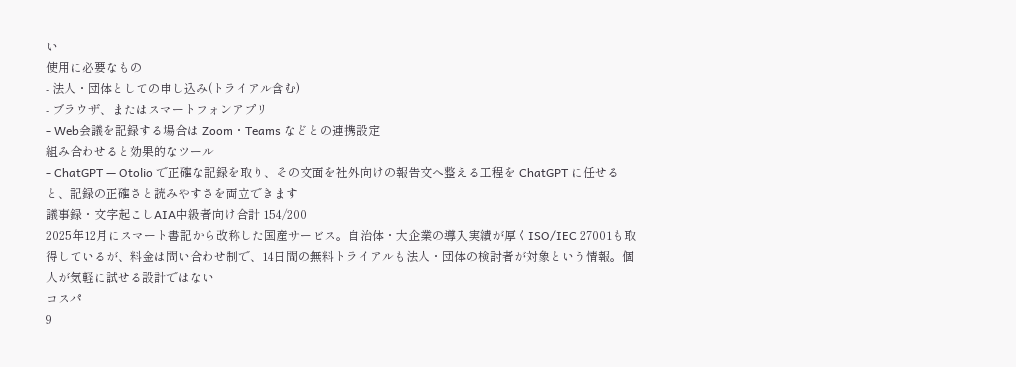い
使用に必要なもの
- 法人・団体としての申し込み(トライアル含む)
- ブラウザ、またはスマートフォンアプリ
- Web会議を記録する場合は Zoom・Teams などとの連携設定
組み合わせると効果的なツール
- ChatGPT — Otolio で正確な記録を取り、その文面を社外向けの報告文へ整える工程を ChatGPT に任せると、記録の正確さと読みやすさを両立できます
議事録・文字起こしAIA中級者向け合計 154/200
2025年12月にスマート書記から改称した国産サービス。自治体・大企業の導入実績が厚くISO/IEC 27001も取得しているが、料金は問い合わせ制で、14日間の無料トライアルも法人・団体の検討者が対象という情報。個人が気軽に試せる設計ではない
コスパ
9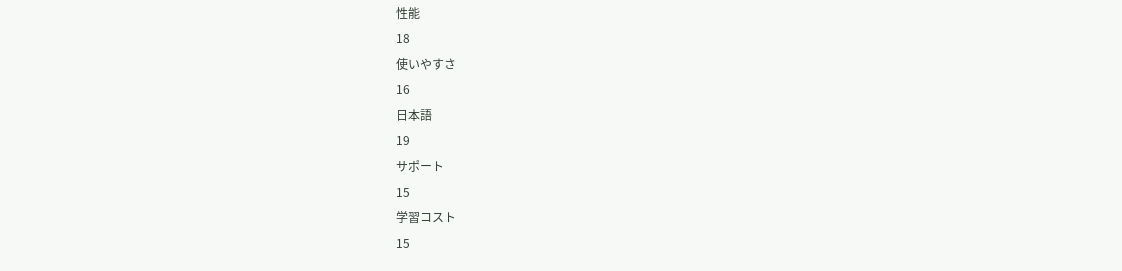性能
18
使いやすさ
16
日本語
19
サポート
15
学習コスト
15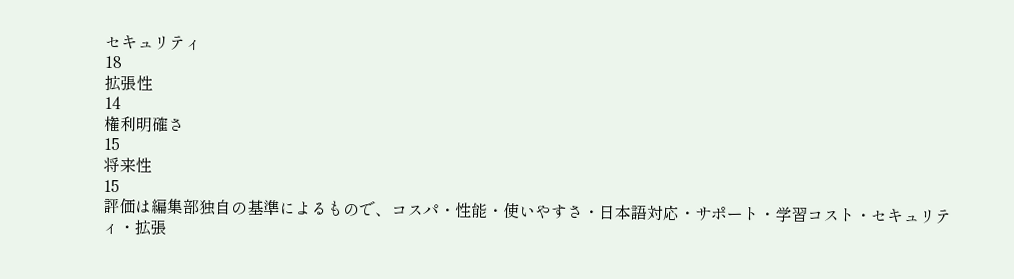セキュリティ
18
拡張性
14
権利明確さ
15
将来性
15
評価は編集部独自の基準によるもので、コスパ・性能・使いやすさ・日本語対応・サポート・学習コスト・セキュリティ・拡張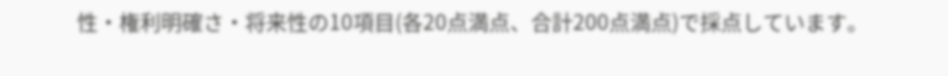性・権利明確さ・将来性の10項目(各20点満点、合計200点満点)で採点しています。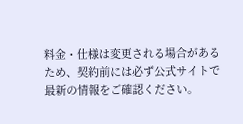料金・仕様は変更される場合があるため、契約前には必ず公式サイトで最新の情報をご確認ください。